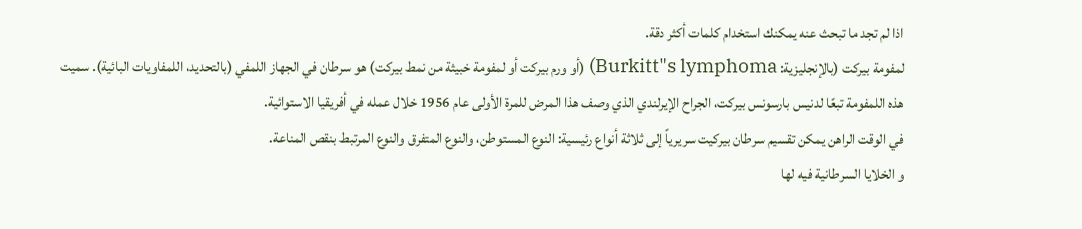اذا لم تجد ما تبحث عنه يمكنك استخدام كلمات أكثر دقة.
لمفومة بيركت (بالإنجليزية: Burkitt"s lymphoma) (أو ورم بيركت أو لمفومة خبيثة من نمط بيركت) هو سرطان في الجهاز اللمفي (بالتحديد، اللمفاويات البائية). سميت هذه اللمفومة تبعًا لدنيس بارسونس بيركت، الجراح الإيرلندي الذي وصف هذا المرض للمرة الأولى عام 1956 خلال عمله في أفريقيا الاستوائية.
في الوقت الراهن يمكن تقسيم سرطان بيركيت سريرياً إلى ثلاثة أنواع رئيسية: النوع المستوطن، والنوع المتفرق والنوع المرتبط بنقص المناعة.
و الخلايا السرطانية فيه لها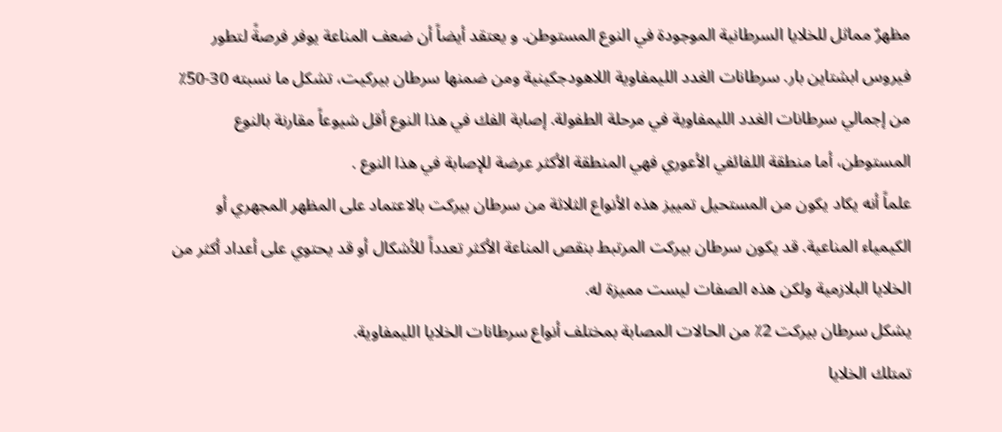مظهرٌ مماثل للخلايا السرطانية الموجودة في النوع المستوطن. و يعتقد أيضاً أن ضعف المناعة يوفر فرصةً لتطور فيروس ابشتاين بار. سرطانات الغدد الليمفاوية اللاهودجكينية ومن ضمنها سرطان بيركيت، تشكل ما نسبته 30-50٪ من إجمالي سرطانات الغدد الليمفاوية في مرحلة الطفولة. إصابة الفك في هذا النوع أقل شيوعاً مقارنة بالنوع المستوطن، أما منطقة اللفائفي الأعوري فهي المنطقة الأكثر عرضة للإصابة في هذا النوع .
علماً أنه يكاد يكون من المستحيل تمييز هذه الأنواع الثلاثة من سرطان بيركت بالاعتماد على المظهر المجهري أو الكيمياء المناعية. قد يكون سرطان بيركت المرتبط بنقص المناعة الأكثر تعدداً للأشكال أو قد يحتوي على أعداد أكثر من الخلايا البلازمية ولكن هذه الصفات ليست مميزة له.
يشكل سرطان بيركت 2٪ من الحالات المصابة بمختلف أنواع سرطانات الخلايا الليمفاوية.
تمتلك الخلايا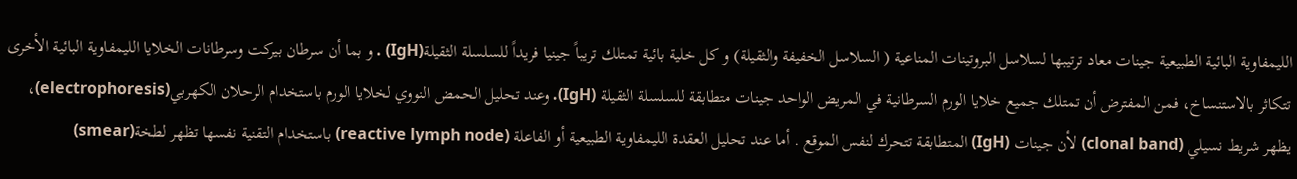الليمفاوية البائية الطبيعية جينات معاد ترتيبها لسلاسل البروتينات المناعية ( السلاسل الخفيفة والثقيلة) و كل خلية بائية تمتلك تريباً جينيا فريداً للسلسلة الثقيلة(IgH) . و بما أن سرطان بيركت وسرطانات الخلايا الليمفاوية البائية الأخرى تتكاثر بالاستنساخ، فمن المفترض أن تمتلك جميع خلايا الورم السرطانية في المريض الواحد جينات متطابقة للسلسلة الثقيلة (IgH). وعند تحليل الحمض النووي لخلايا الورم باستخدام الرحلان الكهربي(electrophoresis)، يظهر شريط نسيلي (clonal band) لأن جينات (IgH) المتطابقة تتحرك لنفس الموقع . أما عند تحليل العقدة الليمفاوية الطبيعية أو الفاعلة (reactive lymph node) باستخدام التقنية نفسها تظهر لطخة(smear)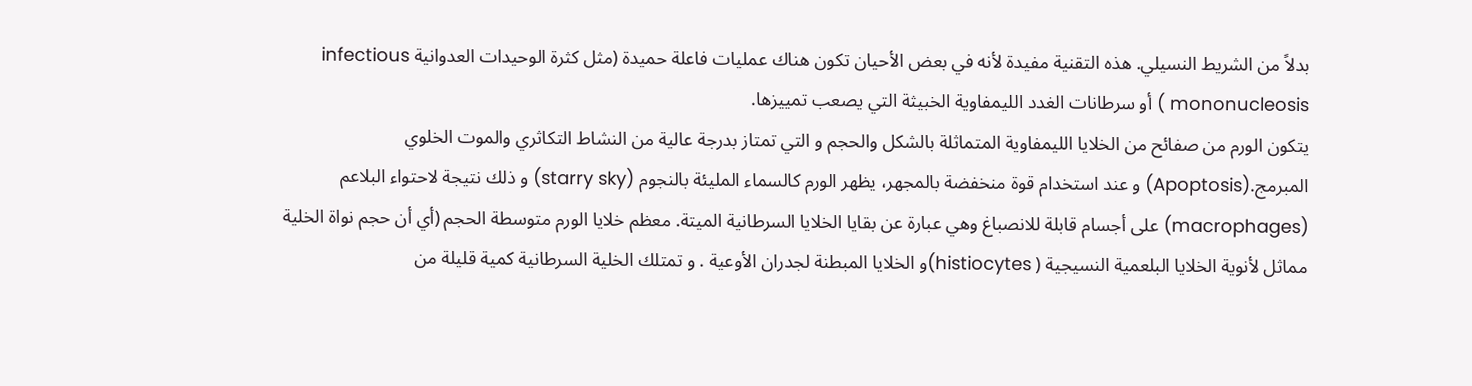بدلاً من الشريط النسيلي. هذه التقنية مفيدة لأنه في بعض الأحيان تكون هناك عمليات فاعلة حميدة (مثل كثرة الوحيدات العدوانية infectious mononucleosis ) أو سرطانات الغدد الليمفاوية الخبيثة التي يصعب تمييزها.
يتكون الورم من صفائح من الخلايا الليمفاوية المتماثلة بالشكل والحجم و التي تمتاز بدرجة عالية من النشاط التكاثري والموت الخلوي المبرمج.(Apoptosis) و عند استخدام قوة منخفضة بالمجهر، يظهر الورم كالسماء المليئة بالنجوم (starry sky) و ذلك نتيجة لاحتواء البلاعم (macrophages) على أجسام قابلة للانصباغ وهي عبارة عن بقايا الخلايا السرطانية الميتة. معظم خلايا الورم متوسطة الحجم (أي أن حجم نواة الخلية مماثل لأنوية الخلايا البلعمية النسيجية ( histiocytes)و الخلايا المبطنة لجدران الأوعية . و تمتلك الخلية السرطانية كمية قليلة من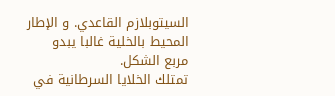السيتوبلازم القاعدي. و الإطار المحيط بالخلية غالبا يبدو مربع الشكل.
تمتلك الخلايا السرطانية في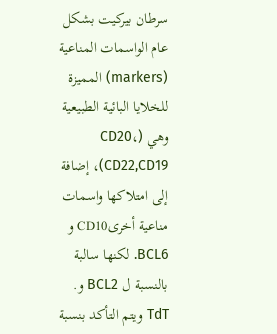سرطان بيركيت بشكل عام الواسمات المناعية (markers) المميزة للخلايا البائية الطبيعية وهي (CD20، (CD22,CD19، إضافة إلى امتلاكها واسمات مناعية أخرىCD10 و BCL6. لكنها سالبة بالنسبة ل BCL2 و. TdT ويتم التأكد بنسبة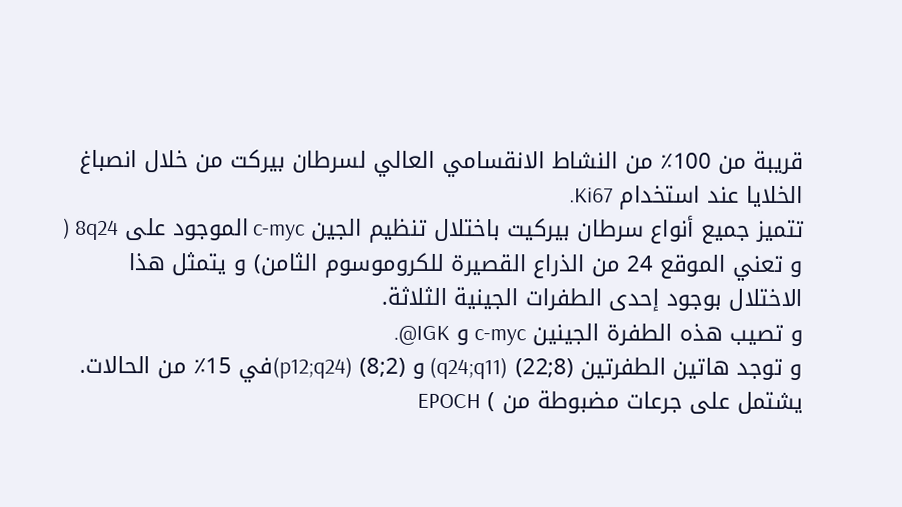قريبة من 100٪ من النشاط الانقسامي العالي لسرطان بيركت من خلال انصباغ الخلايا عند استخدام Ki67.
تتميز جميع أنواع سرطان بيركيت باختلال تنظيم الجين c-myc الموجود على 8q24 ( و تعني الموقع 24 من الذراع القصيرة للكروموسوم الثامن) و يتمثل هذا الاختلال بوجود إحدى الطفرات الجينية الثلاثة.
و تصيب هذه الطفرة الجينين c-myc و IGK@.
و توجد هاتين الطفرتين (8;22) (q24;q11) و (2;8) (p12;q24)في 15٪ من الحالات.
يشتمل على جرعات مضبوطة من ) EPOCH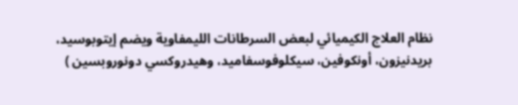نظام العلاج الكيميائي لبعض السرطانات الليمفاوية ويضم إيتوبوسيد، بريدنيزون، أونكوفين، سيكلوفوسفاميد، وهيدروكسي دونوروبسين )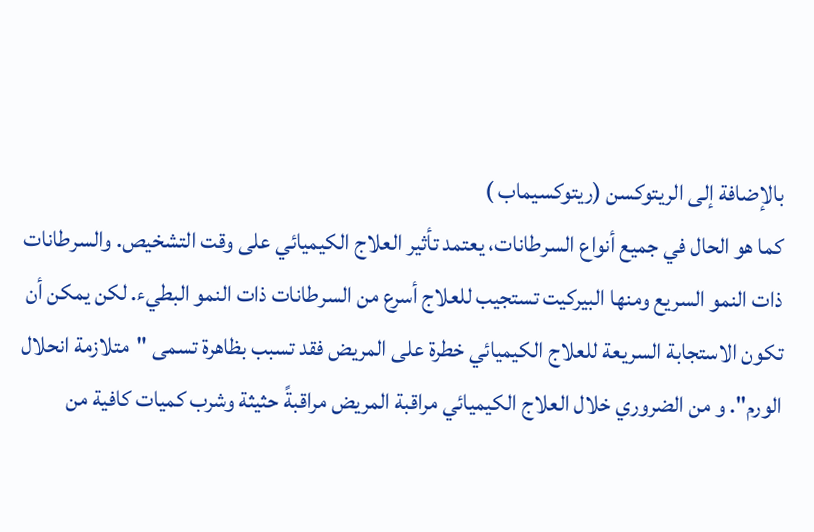بالإضافة إلى الريتوكسن (ريتوكسيماب )
كما هو الحال في جميع أنواع السرطانات، يعتمد تأثير العلاج الكيميائي على وقت التشخيص. والسرطانات ذات النمو السريع ومنها البيركيت تستجيب للعلاج أسرع من السرطانات ذات النمو البطيء. لكن يمكن أن تكون الاستجابة السريعة للعلاج الكيميائي خطرة على المريض فقد تسبب بظاهرة تسمى "متلازمة انحلال الورم". و من الضروري خلال العلاج الكيميائي مراقبة المريض مراقبةً حثيثة وشرب كميات كافية من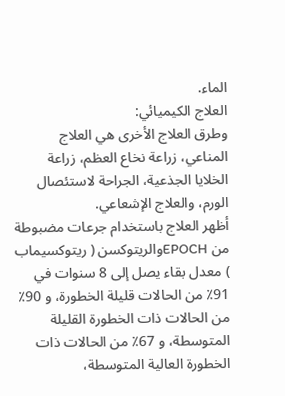الماء.
العلاج الكيميائي:
وطرق العلاج الأخرى هي العلاج المناعي، زراعة نخاع العظم، زراعة الخلايا الجذعية، الجراحة لاستئصال الورم، والعلاج الإشعاعي.
أظهر العلاج باستخدام جرعات مضبوطة من EPOCHوالريتوكسن ( ريتوكسيماب ) معدل بقاء يصل إلى 8 سنوات في 91٪ من الحالات قليلة الخطورة، و 90٪ من الحالات ذات الخطورة القليلة المتوسطة، و 67٪ من الحالات ذات الخطورة العالية المتوسطة،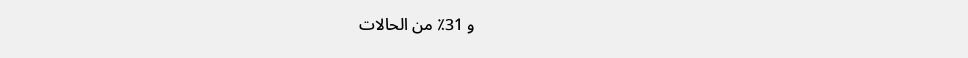و 31٪ من الحالات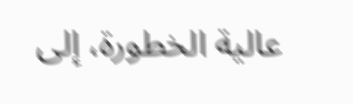عالية الخطورة، إلى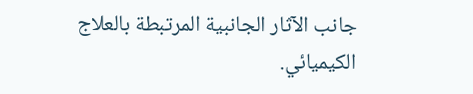جانب الآثار الجانبية المرتبطة بالعلاج الكيميائي.